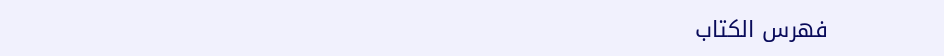فهرس الكتاب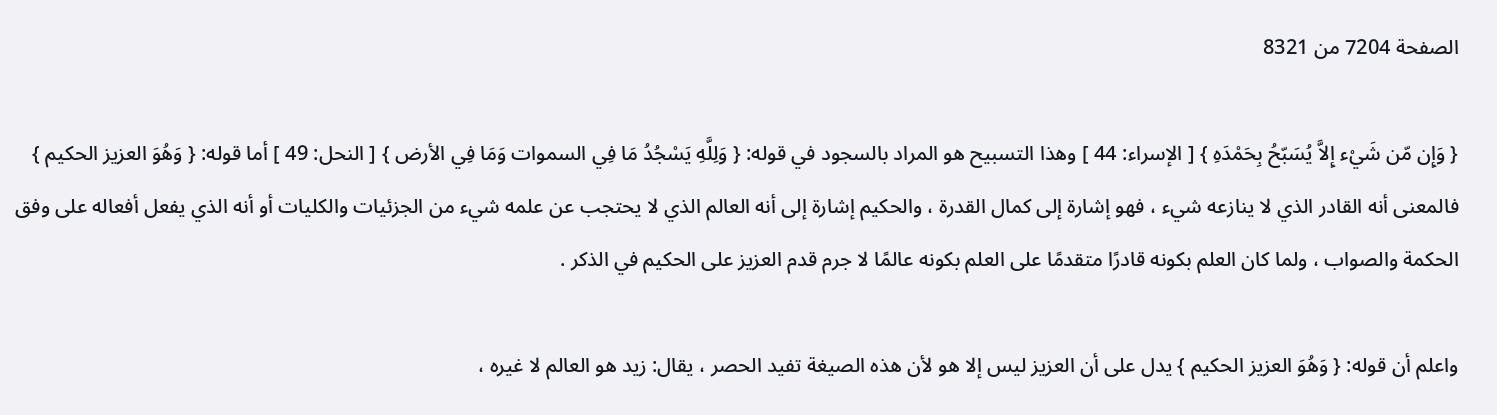الصفحة 7204 من 8321

{ وَإِن مّن شَيْء إِلاَّ يُسَبّحُ بِحَمْدَهِ } [ الإسراء: 44 ] وهذا التسبيح هو المراد بالسجود في قوله: { وَلِلَّهِ يَسْجُدُ مَا فِي السموات وَمَا فِي الأرض } [ النحل: 49 ] أما قوله: { وَهُوَ العزيز الحكيم } فالمعنى أنه القادر الذي لا ينازعه شيء ، فهو إشارة إلى كمال القدرة ، والحكيم إشارة إلى أنه العالم الذي لا يحتجب عن علمه شيء من الجزئيات والكليات أو أنه الذي يفعل أفعاله على وفق الحكمة والصواب ، ولما كان العلم بكونه قادرًا متقدمًا على العلم بكونه عالمًا لا جرم قدم العزيز على الحكيم في الذكر .

واعلم أن قوله: { وَهُوَ العزيز الحكيم } يدل على أن العزيز ليس إلا هو لأن هذه الصيغة تفيد الحصر ، يقال: زيد هو العالم لا غيره ،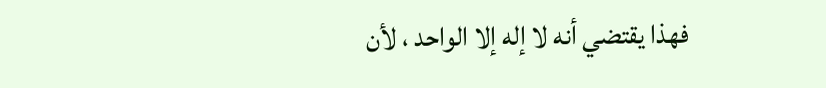فهذا يقتضي أنه لا إله إلا الواحد ، لأن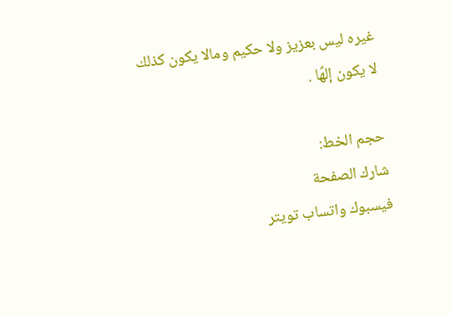غيره ليس بعزيز ولا حكيم ومالا يكون كذلك لا يكون إلهًا .

حجم الخط:
شارك الصفحة
فيسبوك واتساب تويتر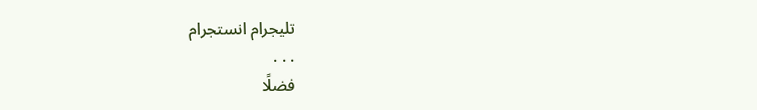تليجرام انستجرام
. . .
فضلًا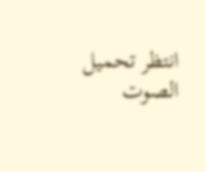انتظر تحميل الصوت